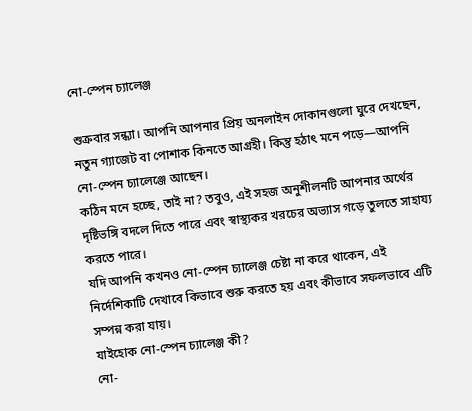নো-স্পেন চ্যালেঞ্জ

শুক্রবার সন্ধ্যা। আপনি আপনার প্রিয় অনলাইন দোকানগুলো ঘুরে দেখছেন, নতুন গ্যাজেট বা পোশাক কিনতে আগ্রহী। কিন্তু হঠাৎ মনে পড়ে—আপনি নো-স্পেন চ্যালেঞ্জে আছেন।
কঠিন মনে হচ্ছে, তাই না? তবুও, এই সহজ অনুশীলনটি আপনার অর্থের দৃষ্টিভঙ্গি বদলে দিতে পারে এবং স্বাস্থ্যকর খরচের অভ্যাস গড়ে তুলতে সাহায্য করতে পারে।
যদি আপনি কখনও নো-স্পেন চ্যালেঞ্জ চেষ্টা না করে থাকেন, এই নির্দেশিকাটি দেখাবে কিভাবে শুরু করতে হয় এবং কীভাবে সফলভাবে এটি সম্পন্ন করা যায়।
যাইহোক নো-স্পেন চ্যালেঞ্জ কী?
নো-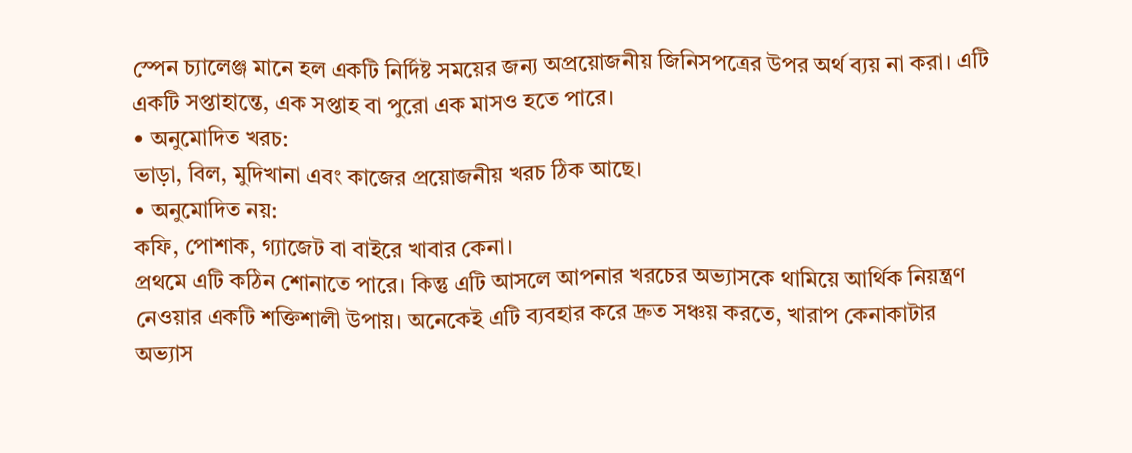স্পেন চ্যালেঞ্জ মানে হল একটি নির্দিষ্ট সময়ের জন্য অপ্রয়োজনীয় জিনিসপত্রের উপর অর্থ ব্যয় না করা। এটি একটি সপ্তাহান্তে, এক সপ্তাহ বা পুরো এক মাসও হতে পারে।
• অনুমোদিত খরচ:
ভাড়া, বিল, মুদিখানা এবং কাজের প্রয়োজনীয় খরচ ঠিক আছে।
• অনুমোদিত নয়:
কফি, পোশাক, গ্যাজেট বা বাইরে খাবার কেনা।
প্রথমে এটি কঠিন শোনাতে পারে। কিন্তু এটি আসলে আপনার খরচের অভ্যাসকে থামিয়ে আর্থিক নিয়ন্ত্রণ নেওয়ার একটি শক্তিশালী উপায়। অনেকেই এটি ব্যবহার করে দ্রুত সঞ্চয় করতে, খারাপ কেনাকাটার অভ্যাস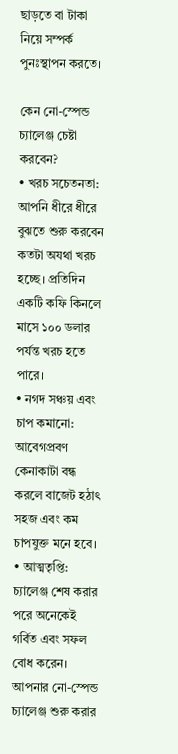ছাড়তে বা টাকা নিয়ে সম্পর্ক পুনঃস্থাপন করতে।

কেন নো-স্পেন্ড চ্যালেঞ্জ চেষ্টা করবেন?
• খরচ সচেতনতা:
আপনি ধীরে ধীরে বুঝতে শুরু করবেন কতটা অযথা খরচ হচ্ছে। প্রতিদিন একটি কফি কিনলে মাসে ১০০ ডলার পর্যন্ত খরচ হতে পারে।
• নগদ সঞ্চয় এবং চাপ কমানো:
আবেগপ্রবণ কেনাকাটা বন্ধ করলে বাজেট হঠাৎ সহজ এবং কম চাপযুক্ত মনে হবে।
• আত্মতৃপ্তি:
চ্যালেঞ্জ শেষ করার পরে অনেকেই গর্বিত এবং সফল বোধ করেন।
আপনার নো-স্পেন্ড চ্যালেঞ্জ শুরু করার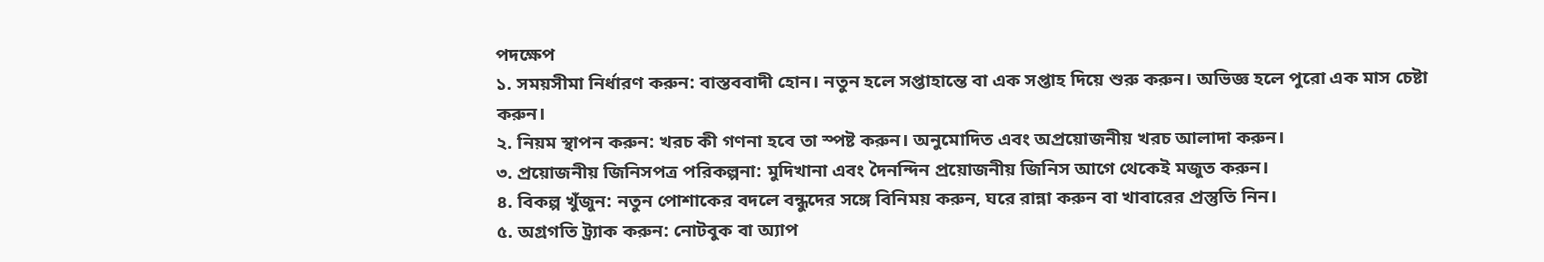পদক্ষেপ
১. সময়সীমা নির্ধারণ করুন: বাস্তববাদী হোন। নতুন হলে সপ্তাহান্তে বা এক সপ্তাহ দিয়ে শুরু করুন। অভিজ্ঞ হলে পুরো এক মাস চেষ্টা করুন।
২. নিয়ম স্থাপন করুন: খরচ কী গণনা হবে তা স্পষ্ট করুন। অনুমোদিত এবং অপ্রয়োজনীয় খরচ আলাদা করুন।
৩. প্রয়োজনীয় জিনিসপত্র পরিকল্পনা: মুদিখানা এবং দৈনন্দিন প্রয়োজনীয় জিনিস আগে থেকেই মজুত করুন।
৪. বিকল্প খুঁজুন: নতুন পোশাকের বদলে বন্ধুদের সঙ্গে বিনিময় করুন, ঘরে রান্না করুন বা খাবারের প্রস্তুতি নিন।
৫. অগ্রগতি ট্র্যাক করুন: নোটবুক বা অ্যাপ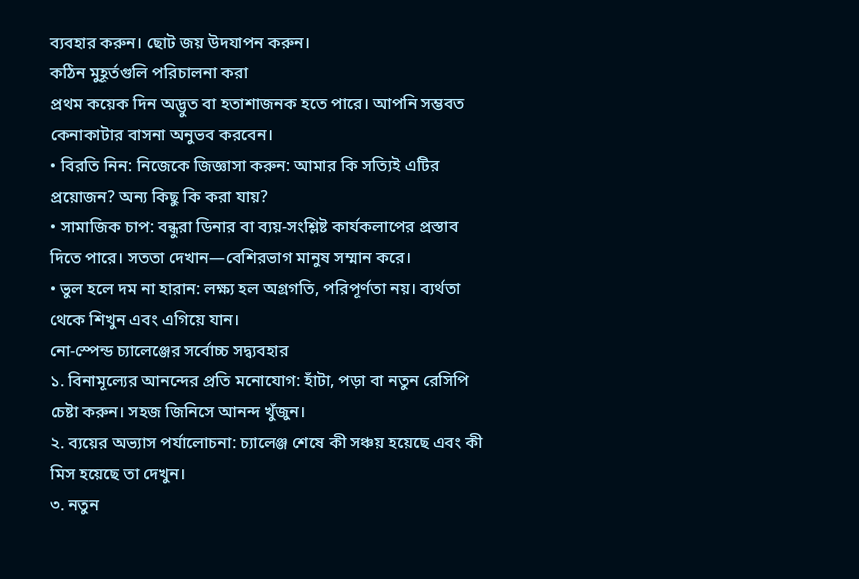ব্যবহার করুন। ছোট জয় উদযাপন করুন।
কঠিন মুহূর্তগুলি পরিচালনা করা
প্রথম কয়েক দিন অদ্ভুত বা হতাশাজনক হতে পারে। আপনি সম্ভবত কেনাকাটার বাসনা অনুভব করবেন।
• বিরতি নিন: নিজেকে জিজ্ঞাসা করুন: আমার কি সত্যিই এটির প্রয়োজন? অন্য কিছু কি করা যায়?
• সামাজিক চাপ: বন্ধুরা ডিনার বা ব্যয়-সংশ্লিষ্ট কার্যকলাপের প্রস্তাব দিতে পারে। সততা দেখান—বেশিরভাগ মানুষ সম্মান করে।
• ভুল হলে দম না হারান: লক্ষ্য হল অগ্রগতি, পরিপূর্ণতা নয়। ব্যর্থতা থেকে শিখুন এবং এগিয়ে যান।
নো-স্পেন্ড চ্যালেঞ্জের সর্বোচ্চ সদ্ব্যবহার
১. বিনামূল্যের আনন্দের প্রতি মনোযোগ: হাঁটা, পড়া বা নতুন রেসিপি চেষ্টা করুন। সহজ জিনিসে আনন্দ খুঁজুন।
২. ব্যয়ের অভ্যাস পর্যালোচনা: চ্যালেঞ্জ শেষে কী সঞ্চয় হয়েছে এবং কী মিস হয়েছে তা দেখুন।
৩. নতুন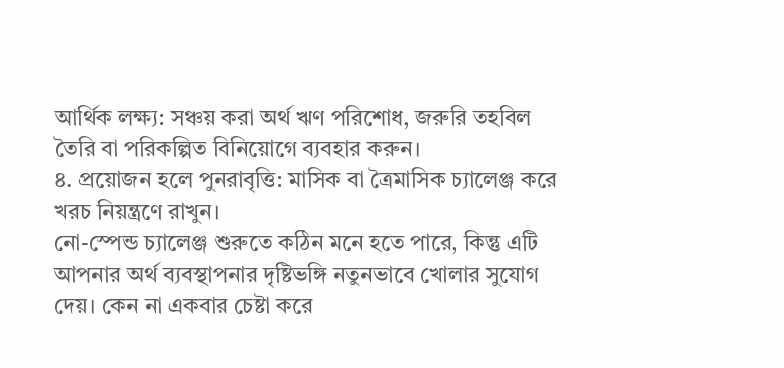আর্থিক লক্ষ্য: সঞ্চয় করা অর্থ ঋণ পরিশোধ, জরুরি তহবিল তৈরি বা পরিকল্পিত বিনিয়োগে ব্যবহার করুন।
৪. প্রয়োজন হলে পুনরাবৃত্তি: মাসিক বা ত্রৈমাসিক চ্যালেঞ্জ করে খরচ নিয়ন্ত্রণে রাখুন।
নো-স্পেন্ড চ্যালেঞ্জ শুরুতে কঠিন মনে হতে পারে, কিন্তু এটি আপনার অর্থ ব্যবস্থাপনার দৃষ্টিভঙ্গি নতুনভাবে খোলার সুযোগ দেয়। কেন না একবার চেষ্টা করে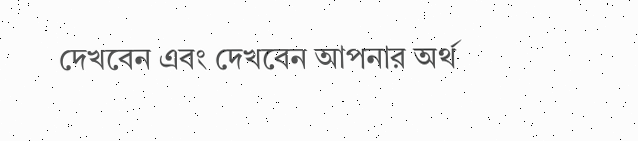দেখবেন এবং দেখবেন আপনার অর্থ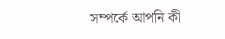সম্পর্কে আপনি কী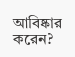আবিষ্কার করেন?